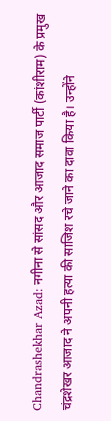Chandrashekhar Azad: नगीना से सांसद और आजाद समाज पार्टी (कांशीराम) के प्रमुख चंद्रशेखर आजाद ने अपनी हत्या की साजिश रचे जाने का दावा किया है। उन्होंने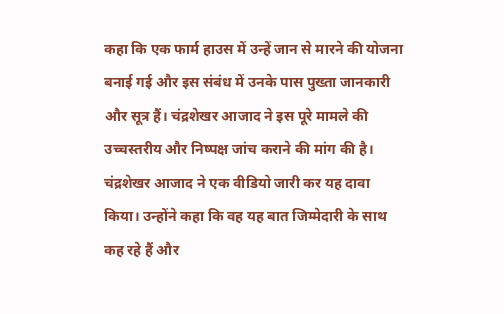कहा कि एक फार्म हाउस में उन्हें जान से मारने की योजना बनाई गई और इस संबंध में उनके पास पुख्ता जानकारी और सूत्र हैं। चंद्रशेखर आजाद ने इस पूरे मामले की उच्चस्तरीय और निष्पक्ष जांच कराने की मांग की है।
चंद्रशेखर आजाद ने एक वीडियो जारी कर यह दावा किया। उन्होंने कहा कि वह यह बात जिम्मेदारी के साथ कह रहे हैं और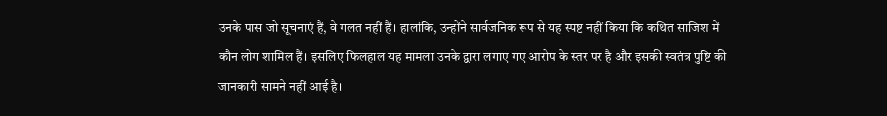उनके पास जो सूचनाएं हैं, वे गलत नहीं हैं। हालांकि, उन्होंने सार्वजनिक रूप से यह स्पष्ट नहीं किया कि कथित साजिश में कौन लोग शामिल हैं। इसलिए फिलहाल यह मामला उनके द्वारा लगाए गए आरोप के स्तर पर है और इसकी स्वतंत्र पुष्टि की जानकारी सामने नहीं आई है।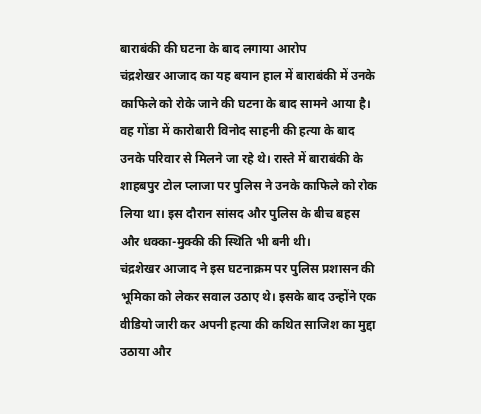बाराबंकी की घटना के बाद लगाया आरोप
चंद्रशेखर आजाद का यह बयान हाल में बाराबंकी में उनके काफिले को रोके जाने की घटना के बाद सामने आया है। वह गोंडा में कारोबारी विनोद साहनी की हत्या के बाद उनके परिवार से मिलने जा रहे थे। रास्ते में बाराबंकी के शाहबपुर टोल प्लाजा पर पुलिस ने उनके काफिले को रोक लिया था। इस दौरान सांसद और पुलिस के बीच बहस और धक्का-मुक्की की स्थिति भी बनी थी।
चंद्रशेखर आजाद ने इस घटनाक्रम पर पुलिस प्रशासन की भूमिका को लेकर सवाल उठाए थे। इसके बाद उन्होंने एक वीडियो जारी कर अपनी हत्या की कथित साजिश का मुद्दा उठाया और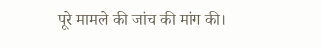पूरे मामले की जांच की मांग की।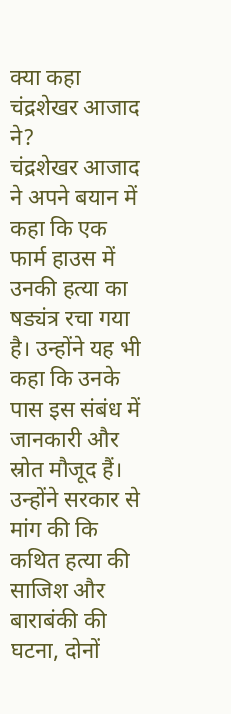क्या कहा चंद्रशेखर आजाद ने?
चंद्रशेखर आजाद ने अपने बयान में कहा कि एक फार्म हाउस में उनकी हत्या का षड्यंत्र रचा गया है। उन्होंने यह भी कहा कि उनके पास इस संबंध में जानकारी और स्रोत मौजूद हैं। उन्होंने सरकार से मांग की कि कथित हत्या की साजिश और बाराबंकी की घटना, दोनों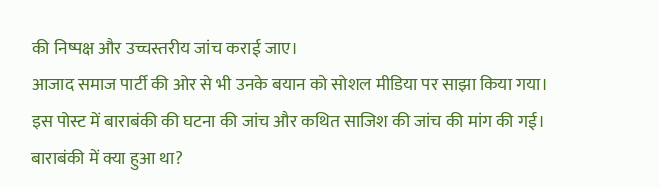की निष्पक्ष और उच्चस्तरीय जांच कराई जाए।
आजाद समाज पार्टी की ओर से भी उनके बयान को सोशल मीडिया पर साझा किया गया। इस पोस्ट में बाराबंकी की घटना की जांच और कथित साजिश की जांच की मांग की गई।
बाराबंकी में क्या हुआ था?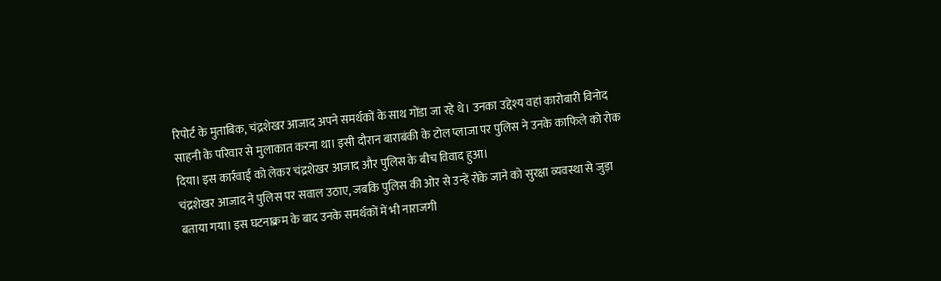रिपोर्ट के मुताबिक, चंद्रशेखर आजाद अपने समर्थकों के साथ गोंडा जा रहे थे। उनका उद्देश्य वहां कारोबारी विनोद साहनी के परिवार से मुलाकात करना था। इसी दौरान बाराबंकी के टोल प्लाजा पर पुलिस ने उनके काफिले को रोक दिया। इस कार्रवाई को लेकर चंद्रशेखर आजाद और पुलिस के बीच विवाद हुआ।
चंद्रशेखर आजाद ने पुलिस पर सवाल उठाए, जबकि पुलिस की ओर से उन्हें रोके जाने को सुरक्षा व्यवस्था से जुड़ा बताया गया। इस घटनाक्रम के बाद उनके समर्थकों में भी नाराजगी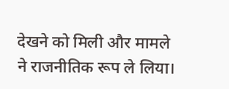देखने को मिली और मामले ने राजनीतिक रूप ले लिया।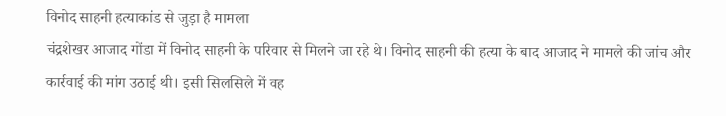विनोद साहनी हत्याकांड से जुड़ा है मामला
चंद्रशेखर आजाद गोंडा में विनोद साहनी के परिवार से मिलने जा रहे थे। विनोद साहनी की हत्या के बाद आजाद ने मामले की जांच और कार्रवाई की मांग उठाई थी। इसी सिलसिले में वह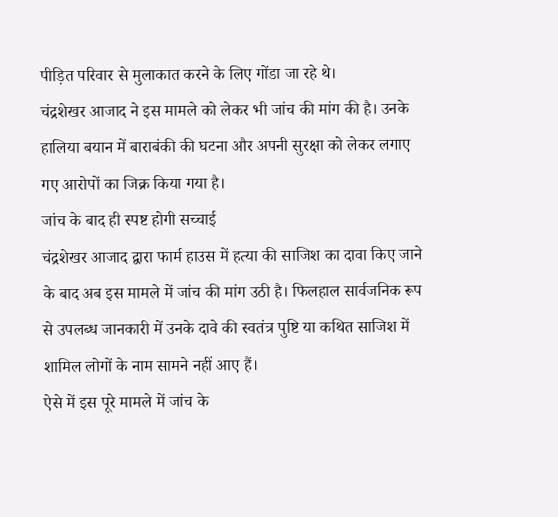पीड़ित परिवार से मुलाकात करने के लिए गोंडा जा रहे थे।
चंद्रशेखर आजाद ने इस मामले को लेकर भी जांच की मांग की है। उनके हालिया बयान में बाराबंकी की घटना और अपनी सुरक्षा को लेकर लगाए गए आरोपों का जिक्र किया गया है।
जांच के बाद ही स्पष्ट होगी सच्चाई
चंद्रशेखर आजाद द्वारा फार्म हाउस में हत्या की साजिश का दावा किए जाने के बाद अब इस मामले में जांच की मांग उठी है। फिलहाल सार्वजनिक रूप से उपलब्ध जानकारी में उनके दावे की स्वतंत्र पुष्टि या कथित साजिश में शामिल लोगों के नाम सामने नहीं आए हैं।
ऐसे में इस पूरे मामले में जांच के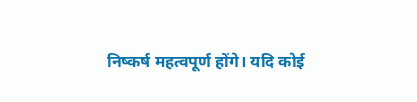निष्कर्ष महत्वपूर्ण होंगे। यदि कोई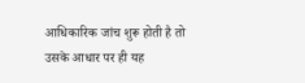आधिकारिक जांच शुरू होती है तो उसके आधार पर ही यह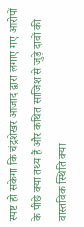स्पष्ट हो सकेगा कि चंद्रशेखर आजाद द्वारा लगाए गए आरोपों के पीछे क्या तथ्य हैं और कथित साजिश से जुड़े दावों की वास्तविक स्थिति क्या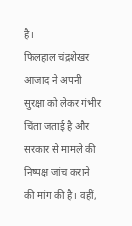है।
फिलहाल चंद्रशेखर आजाद ने अपनी सुरक्षा को लेकर गंभीर चिंता जताई है और सरकार से मामले की निष्पक्ष जांच कराने की मांग की है। वहीं,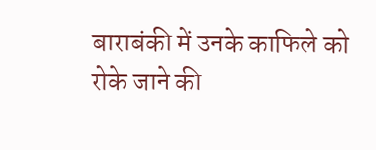बाराबंकी में उनके काफिले को रोके जाने की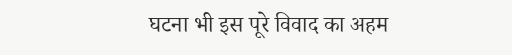घटना भी इस पूरे विवाद का अहम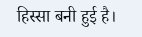हिस्सा बनी हुई है।